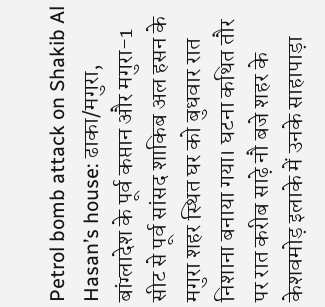Petrol bomb attack on Shakib Al Hasan’s house: ढाका/मगुरा, बांग्लादेश के पूर्व कप्तान और मगुरा-1 सीट से पूर्व सांसद शाकिब अल हसन के मगुरा शहर स्थित घर को बुधवार रात निशाना बनाया गया। घटना कथित तौर पर रात करीब साढ़े नौ बजे शहर के केशवमोड़ इलाके में उनके साहापाड़ा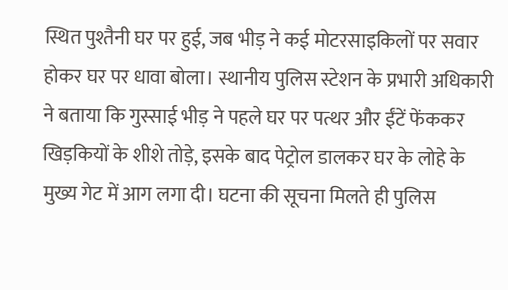स्थित पुश्तैनी घर पर हुई, जब भीड़ ने कई मोटरसाइकिलों पर सवार होकर घर पर धावा बोला। स्थानीय पुलिस स्टेशन के प्रभारी अधिकारी ने बताया कि गुस्साई भीड़ ने पहले घर पर पत्थर और ईंटें फेंककर खिड़कियों के शीशे तोड़े, इसके बाद पेट्रोल डालकर घर के लोहे के मुख्य गेट में आग लगा दी। घटना की सूचना मिलते ही पुलिस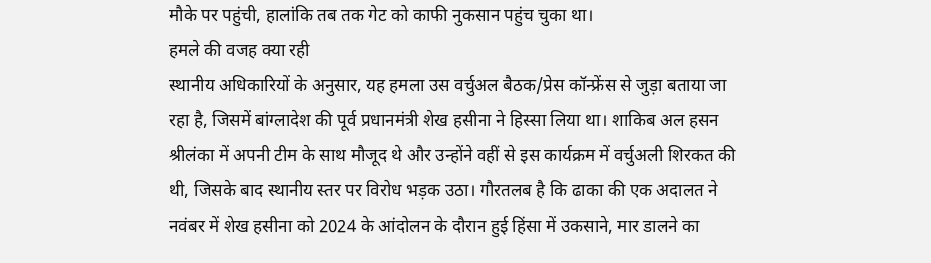मौके पर पहुंची, हालांकि तब तक गेट को काफी नुकसान पहुंच चुका था।
हमले की वजह क्या रही
स्थानीय अधिकारियों के अनुसार, यह हमला उस वर्चुअल बैठक/प्रेस कॉन्फ्रेंस से जुड़ा बताया जा रहा है, जिसमें बांग्लादेश की पूर्व प्रधानमंत्री शेख हसीना ने हिस्सा लिया था। शाकिब अल हसन श्रीलंका में अपनी टीम के साथ मौजूद थे और उन्होंने वहीं से इस कार्यक्रम में वर्चुअली शिरकत की थी, जिसके बाद स्थानीय स्तर पर विरोध भड़क उठा। गौरतलब है कि ढाका की एक अदालत ने नवंबर में शेख हसीना को 2024 के आंदोलन के दौरान हुई हिंसा में उकसाने, मार डालने का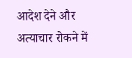आदेश देने और अत्याचार रोकने में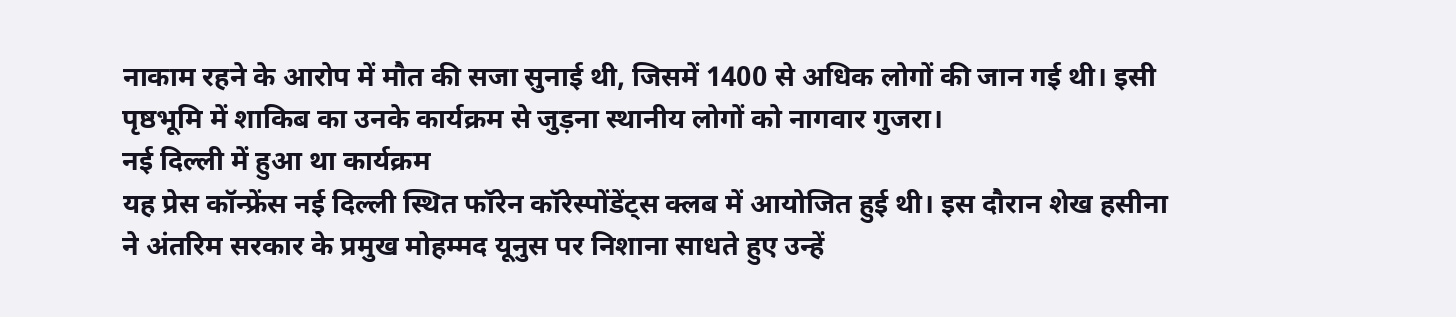नाकाम रहने के आरोप में मौत की सजा सुनाई थी, जिसमें 1400 से अधिक लोगों की जान गई थी। इसी पृष्ठभूमि में शाकिब का उनके कार्यक्रम से जुड़ना स्थानीय लोगों को नागवार गुजरा।
नई दिल्ली में हुआ था कार्यक्रम
यह प्रेस कॉन्फ्रेंस नई दिल्ली स्थित फॉरेन कॉरेस्पोंडेंट्स क्लब में आयोजित हुई थी। इस दौरान शेख हसीना ने अंतरिम सरकार के प्रमुख मोहम्मद यूनुस पर निशाना साधते हुए उन्हें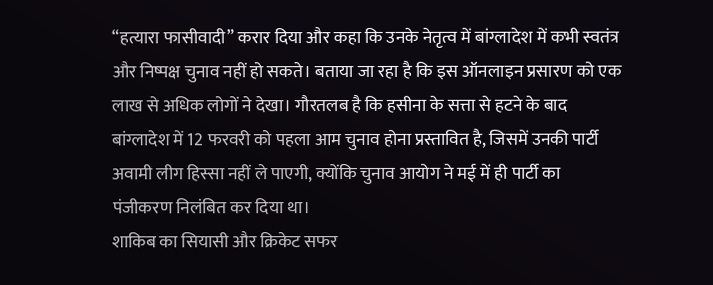“हत्यारा फासीवादी” करार दिया और कहा कि उनके नेतृत्व में बांग्लादेश में कभी स्वतंत्र और निष्पक्ष चुनाव नहीं हो सकते। बताया जा रहा है कि इस ऑनलाइन प्रसारण को एक लाख से अधिक लोगों ने देखा। गौरतलब है कि हसीना के सत्ता से हटने के बाद बांग्लादेश में 12 फरवरी को पहला आम चुनाव होना प्रस्तावित है, जिसमें उनकी पार्टी अवामी लीग हिस्सा नहीं ले पाएगी, क्योंकि चुनाव आयोग ने मई में ही पार्टी का पंजीकरण निलंबित कर दिया था।
शाकिब का सियासी और क्रिकेट सफर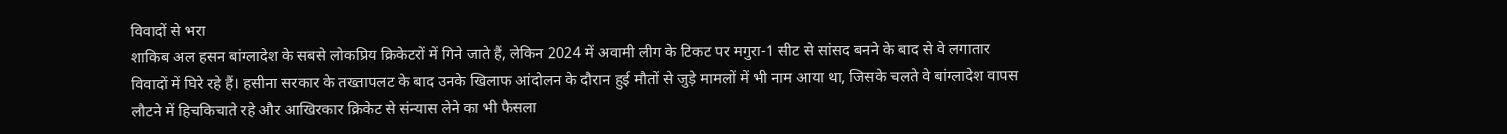विवादों से भरा
शाकिब अल हसन बांग्लादेश के सबसे लोकप्रिय क्रिकेटरों में गिने जाते हैं, लेकिन 2024 में अवामी लीग के टिकट पर मगुरा-1 सीट से सांसद बनने के बाद से वे लगातार विवादों में घिरे रहे हैं। हसीना सरकार के तख्तापलट के बाद उनके खिलाफ आंदोलन के दौरान हुई मौतों से जुड़े मामलों में भी नाम आया था, जिसके चलते वे बांग्लादेश वापस लौटने में हिचकिचाते रहे और आखिरकार क्रिकेट से संन्यास लेने का भी फैसला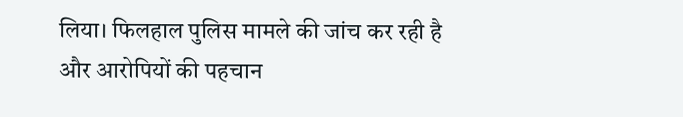लिया। फिलहाल पुलिस मामले की जांच कर रही है और आरोपियों की पहचान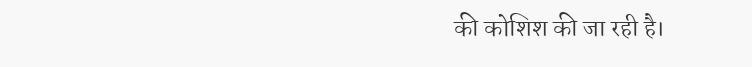की कोशिश की जा रही है।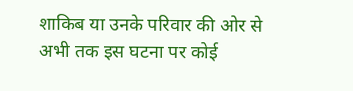शाकिब या उनके परिवार की ओर से अभी तक इस घटना पर कोई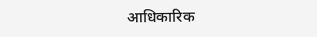आधिकारिक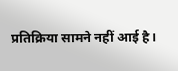प्रतिक्रिया सामने नहीं आई है।